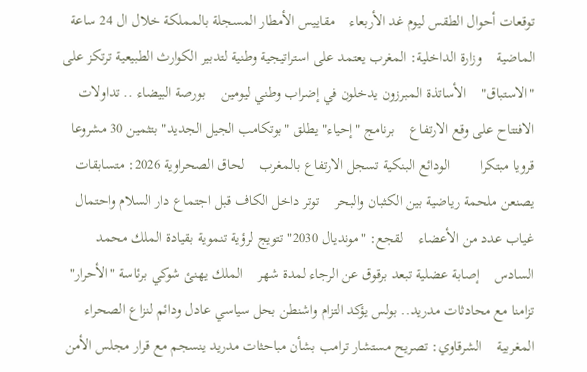توقعات أحوال الطقس ليوم غد الأربعاء    مقاييس الأمطار المسجلة بالمملكة خلال ال 24 ساعة الماضية    وزارة الداخلية: المغرب يعتمد على استراتيجية وطنية لتدبير الكوارث الطبيعية ترتكز على "الاستباق"    الأساتذة المبرزون يدخلون في إضراب وطني ليومين    بورصة البيضاء .. تداولات الافتتاح على وقع الارتفاع    برنامج "إحياء" يطلق "بوتكامب الجيل الجديد" بتثمين 30 مشروعا قرويا مبتكرا        الودائع البنكية تسجل الارتفاع بالمغرب    لحاق الصحراوية 2026: متسابقات يصنعن ملحمة رياضية بين الكثبان والبحر    توتر داخل الكاف قبل اجتماع دار السلام واحتمال غياب عدد من الأعضاء    لقجع: "مونديال 2030" تتويج لرؤية تنموية بقيادة الملك محمد السادس    إصابة عضلية تبعد برقوق عن الرجاء لمدة شهر    الملك يهنئ شوكي برئاسة "الأحرار"    تزامنا مع محادثات مدريد.. بولس يؤكد التزام واشنطن بحل سياسي عادل ودائم لنزاع الصحراء المغربية    الشرقاوي: تصريح مستشار ترامب بشأن مباحثات مدريد ينسجم مع قرار مجلس الأمن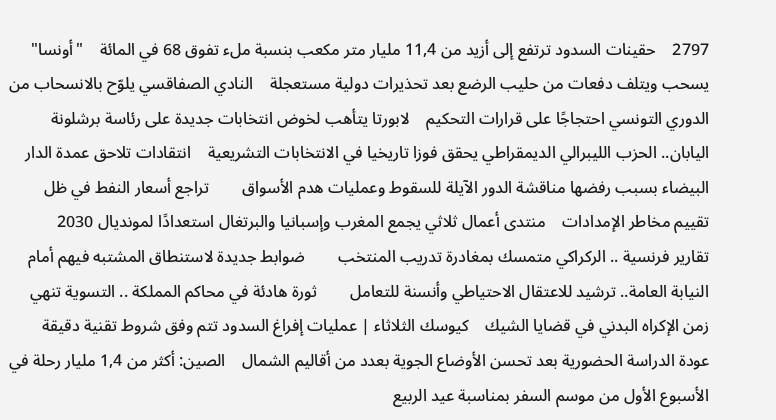2797    حقينات السدود ترتفع إلى أزيد من 11,4 مليار متر مكعب بنسبة ملء تفوق 68 في المائة    "أونسا" يسحب ويتلف دفعات من حليب الرضع بعد تحذيرات دولية مستعجلة    النادي الصفاقسي يلوّح بالانسحاب من الدوري التونسي احتجاجًا على قرارات التحكيم    لابورتا يتأهب لخوض انتخابات جديدة على رئاسة برشلونة    اليابان.. الحزب الليبرالي الديمقراطي يحقق فوزا تاريخيا في الانتخابات التشريعية    انتقادات تلاحق عمدة الدار البيضاء بسبب رفضها مناقشة الدور الآيلة للسقوط وعمليات هدم الأسواق        تراجع أسعار النفط في ظل تقييم مخاطر الإمدادات    منتدى أعمال ثلاثي يجمع المغرب وإسبانيا والبرتغال استعدادًا لمونديال 2030    تقارير فرنسية .. الركراكي متمسك بمغادرة تدريب المنتخب        ضوابط جديدة لاستنطاق المشتبه فيهم أمام النيابة العامة.. ترشيد للاعتقال الاحتياطي وأنسنة للتعامل        ثورة هادئة في محاكم المملكة .. التسوية تنهي زمن الإكراه البدني في قضايا الشيك    كيوسك الثلاثاء | عمليات إفراغ السدود تتم وفق شروط تقنية دقيقة    عودة الدراسة الحضورية بعد تحسن الأوضاع الجوية بعدد من أقاليم الشمال    الصين: أكثر من 1,4 مليار رحلة في الأسبوع الأول من موسم السفر بمناسبة عيد الربيع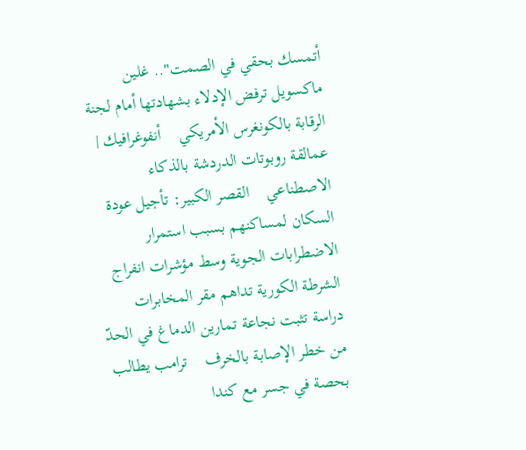أتمسك بحقي في الصمت".. غلين ماكسويل ترفض الإدلاء بشهادتها أمام لجنة الرقابة بالكونغرس الأمريكي    أنفوغرافيك | عمالقة روبوتات الدردشة بالذكاء الاصطناعي    القصر الكبير: تأجيل عودة السكان لمساكنهم بسبب استمرار الاضطرابات الجوية وسط مؤشرات انفراج    الشرطة الكورية تداهم مقر المخابرات    دراسة تثبت نجاعة تمارين الدماغ في الحدّ من خطر الإصابة بالخرف    ترامب يطالب بحصة في جسر مع كندا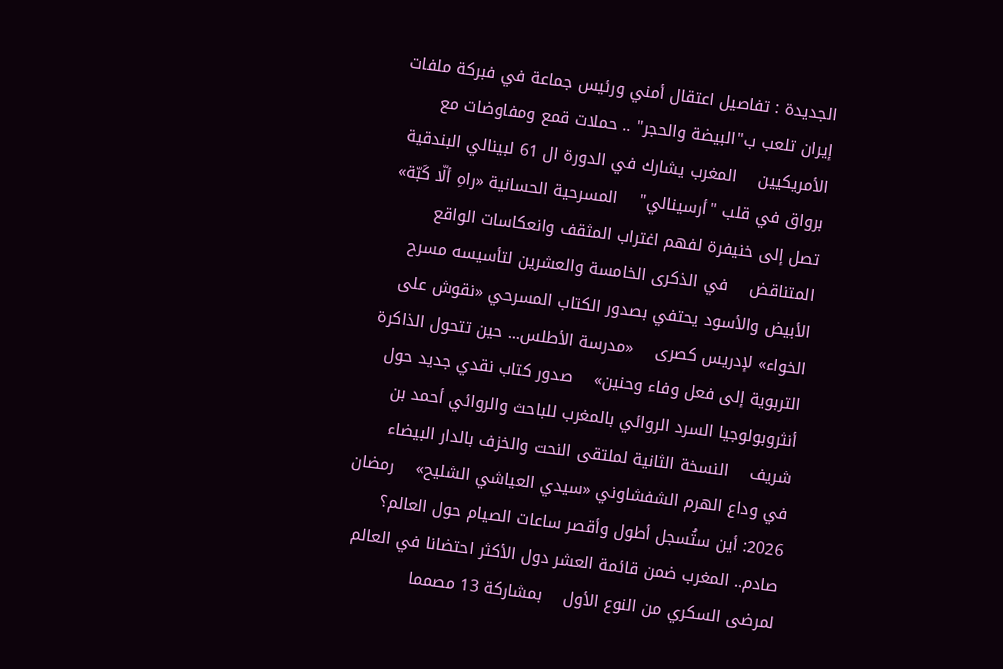الجديدة : تفاصيل اعتقال أمني ورئيس جماعة في فبركة ملفات    إيران تلعب ب"البيضة والحجر" .. حملات قمع ومفاوضات مع الأمريكيين    المغرب يشارك في الدورة ال 61 لبينالي البندقية برواق في قلب "أرسينالي"    المسرحية الحسانية «راهِ ألّا كَبّة» تصل إلى خنيفرة لفهم اغتراب المثقف وانعكاسات الواقع المتناقض    في الذكرى الخامسة والعشرين لتأسيسه مسرح الأبيض والأسود يحتفي بصدور الكتاب المسرحي «نقوش على الخواء» لإدريس كصرى    «مدرسة الأطلس... حين تتحول الذاكرة التربوية إلى فعل وفاء وحنين»    صدور كتاب نقدي جديد حول أنثروبولوجيا السرد الروائي بالمغرب للباحث والروائي أحمد بن شريف    النسخة الثانية لملتقى النحت والخزف بالدار البيضاء    في وداع الهرم الشفشاوني «سيدي العياشي الشليح»    رمضان 2026: أين ستُسجل أطول وأقصر ساعات الصيام حول العالم؟    صادم.. المغرب ضمن قائمة العشر دول الأكثر احتضانا في العالم لمرضى السكري من النوع الأول    بمشاركة 13 مصمما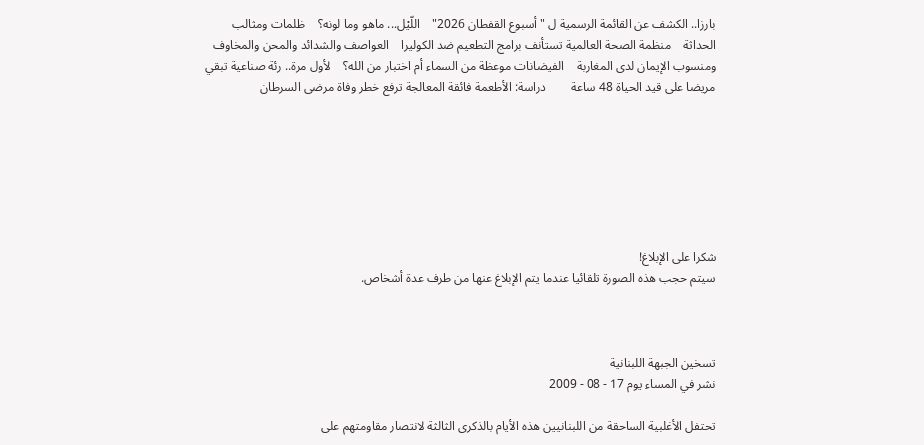بارزا.. الكشف عن القائمة الرسمية ل "أسبوع القفطان 2026"    اللّيْل... ماهو وما لونه؟    ظلمات ومثالب الحداثة    منظمة الصحة العالمية تستأنف برامج التطعيم ضد الكوليرا    العواصف والشدائد والمحن والمخاوف ومنسوب الإيمان لدى المغاربة    الفيضانات موعظة من السماء أم اختبار من الله؟    لأول مرة.. رئة صناعية تبقي مريضا على قيد الحياة 48 ساعة        دراسة: الأطعمة فائقة المعالجة ترفع خطر وفاة مرضى السرطان







شكرا على الإبلاغ!
سيتم حجب هذه الصورة تلقائيا عندما يتم الإبلاغ عنها من طرف عدة أشخاص.



تسخين الجبهة اللبنانية
نشر في المساء يوم 17 - 08 - 2009

تحتفل الأغلبية الساحقة من اللبنانيين هذه الأيام بالذكرى الثالثة لانتصار مقاومتهم على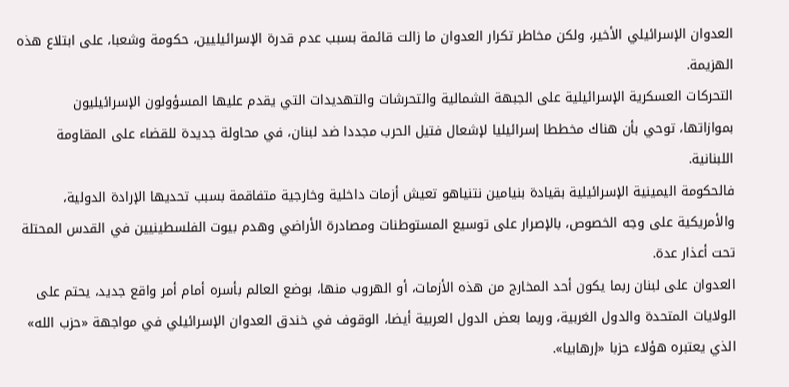العدوان الإسرائيلي الأخير، ولكن مخاطر تكرار العدوان ما زالت قائمة بسبب عدم قدرة الإسرائيليين، حكومة وشعبا، على ابتلاع هذه الهزيمة.
التحركات العسكرية الإسرائيلية على الجبهة الشمالية والتحرشات والتهديدات التي يقدم عليها المسؤولون الإسرائيليون بموازاتها، توحي بأن هناك مخططا إسرائيليا لإشعال فتيل الحرب مجددا ضد لبنان، في محاولة جديدة للقضاء على المقاومة اللبنانية.
فالحكومة اليمينية الإسرائيلية بقيادة بنيامين نتنياهو تعيش أزمات داخلية وخارجية متفاقمة بسبب تحديها الإرادة الدولية، والأمريكية على وجه الخصوص، بالإصرار على توسيع المستوطنات ومصادرة الأراضي وهدم بيوت الفلسطينيين في القدس المحتلة تحت أعذار عدة.
العدوان على لبنان ربما يكون أحد المخارج من هذه الأزمات، أو الهروب منها، بوضع العالم بأسره أمام أمر واقع جديد، يحتم على الولايات المتحدة والدول الغربية، وربما بعض الدول العربية أيضا، الوقوف في خندق العدوان الإسرائيلي في مواجهة «حزب الله» الذي يعتبره هؤلاء حزبا «إرهابيا».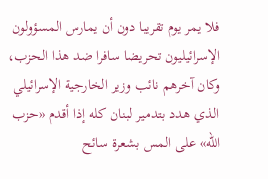فلا يمر يوم تقريبا دون أن يمارس المسؤولون الإسرائيليون تحريضا سافرا ضد هذا الحزب، وكان آخرهم نائب وزير الخارجية الإسرائيلي الذي هدد بتدمير لبنان كله إذا أقدم «حزب الله» على المس بشعرة سائح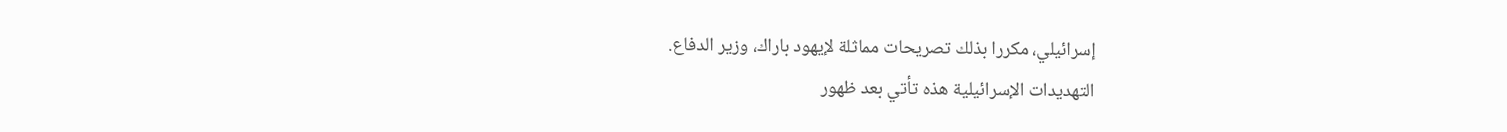إسرائيلي، مكررا بذلك تصريحات مماثلة لإيهود باراك، وزير الدفاع.
التهديدات الإسرائيلية هذه تأتي بعد ظهور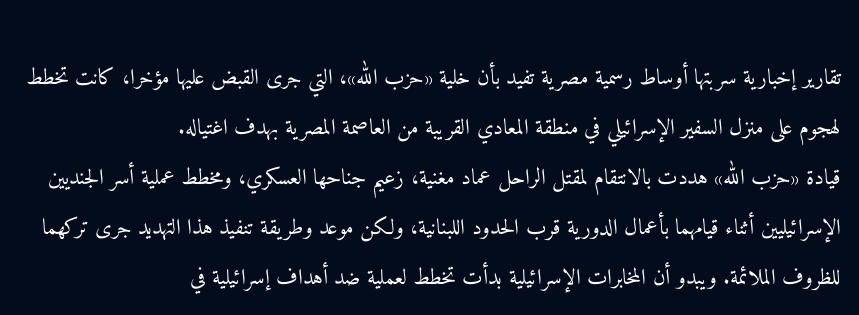تقارير إخبارية سربتها أوساط رسمية مصرية تفيد بأن خلية «حزب الله»، التي جرى القبض عليها مؤخرا، كانت تخطط لهجوم على منزل السفير الإسرائيلي في منطقة المعادي القريبة من العاصمة المصرية بهدف اغتياله.
قيادة «حزب الله» هددت بالانتقام لمقتل الراحل عماد مغنية، زعيم جناحها العسكري، ومخطط عملية أسر الجنديين الإسرائيليين أثناء قيامهما بأعمال الدورية قرب الحدود اللبنانية، ولكن موعد وطريقة تنفيذ هذا التهديد جرى تركهما للظروف الملائمة. ويبدو أن المخابرات الإسرائيلية بدأت تخطط لعملية ضد أهداف إسرائيلية في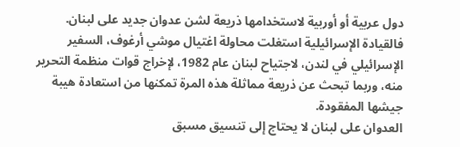دول عربية أو أوربية لاستخدامها ذريعة لشن عدوان جديد على لبنان.
فالقيادة الإسرائيلية استغلت محاولة اغتيال موشي أرغوف، السفير الإسرائيلي في لندن، لاجتياح لبنان عام 1982، لإخراج قوات منظمة التحرير منه، وربما تبحث عن ذريعة مماثلة هذه المرة تمكنها من استعادة هيبة جيشها المفقودة.
العدوان على لبنان لا يحتاج إلى تنسيق مسبق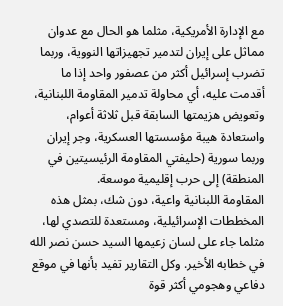مع الإدارة الأمريكية، مثلما هو الحال مع عدوان مماثل على إيران لتدمير تجهيزاتها النووية، وربما تضرب إسرائيل أكثر من عصفور واحد إذا ما أقدمت عليه، أي محاولة تدمير المقاومة اللبنانية، وتعويض هزيمتها السابقة قبل ثلاثة أعوام، واستعادة هيبة مؤسستها العسكرية، وجر إيران وربما سورية (حليفتي المقاومة الرئيسيتين في المنطقة) إلى حرب إقليمية موسعة.
المقاومة اللبنانية واعية، دون شك، بمثل هذه المخططات الإسرائيلية، ومستعدة للتصدي لها، مثلما جاء على لسان زعيمها السيد حسن نصر الله في خطابه الأخير. وكل التقارير تفيد بأنها في موقع دفاعي وهجومي أكثر قوة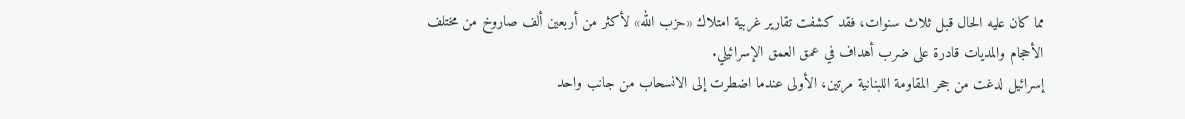مما كان عليه الحال قبل ثلاث سنوات، فقد كشفت تقارير غربية امتلاك «حزب الله» لأكثر من أربعين ألف صاروخ من مختلف الأحجام والمديات قادرة على ضرب أهداف في عمق العمق الإسرائيلي.
إسرائيل لدغت من جحر المقاومة اللبنانية مرتين، الأولى عندما اضطرت إلى الانسحاب من جانب واحد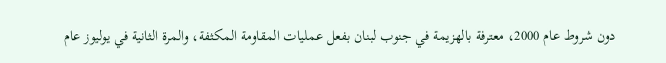دون شروط عام 2000، معترفة بالهزيمة في جنوب لبنان بفعل عمليات المقاومة المكثفة، والمرة الثانية في يوليوز عام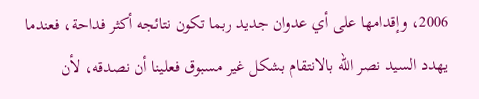2006، وإقدامها على أي عدوان جديد ربما تكون نتائجه أكثر فداحة، فعندما يهدد السيد نصر الله بالانتقام بشكل غير مسبوق فعلينا أن نصدقه، لأن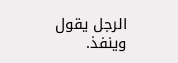الرجل يقول وينفذ.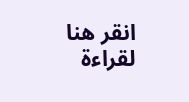انقر هنا لقراءة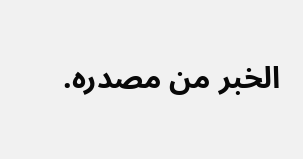الخبر من مصدره.